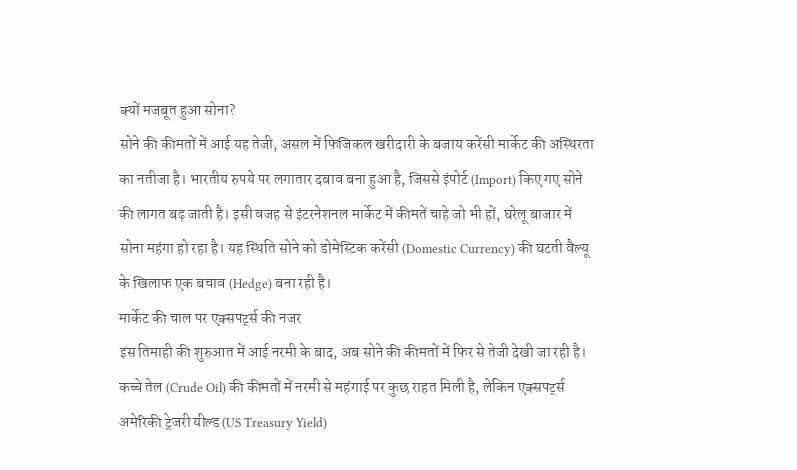क्यों मजबूत हुआ सोना?
सोने की कीमतों में आई यह तेजी, असल में फिजिकल खरीदारी के बजाय करेंसी मार्केट की अस्थिरता का नतीजा है। भारतीय रुपये पर लगातार दबाव बना हुआ है, जिससे इंपोर्ट (Import) किए गए सोने की लागत बढ़ जाती है। इसी वजह से इंटरनेशनल मार्केट में कीमतें चाहे जो भी हों, घरेलू बाजार में सोना महंगा हो रहा है। यह स्थिति सोने को डोमेस्टिक करेंसी (Domestic Currency) की घटती वैल्यू के खिलाफ एक बचाव (Hedge) बना रही है।
मार्केट की चाल पर एक्सपर्ट्स की नजर
इस तिमाही की शुरुआत में आई नरमी के बाद, अब सोने की कीमतों में फिर से तेजी देखी जा रही है। कच्चे तेल (Crude Oil) की कीमतों में नरमी से महंगाई पर कुछ राहत मिली है, लेकिन एक्सपर्ट्स अमेरिकी ट्रेजरी यील्ड (US Treasury Yield)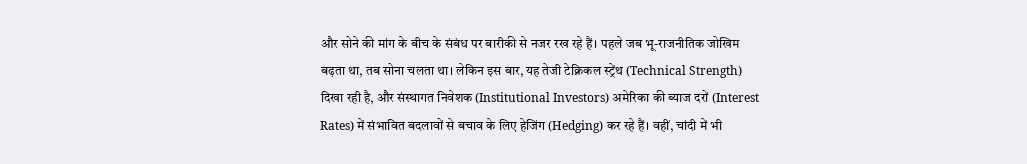और सोने की मांग के बीच के संबंध पर बारीकी से नजर रख रहे हैं। पहले जब भू-राजनीतिक जोखिम बढ़ता था, तब सोना चलता था। लेकिन इस बार, यह तेजी टेक्निकल स्ट्रेंथ (Technical Strength) दिखा रही है, और संस्थागत निवेशक (Institutional Investors) अमेरिका की ब्याज दरों (Interest Rates) में संभावित बदलावों से बचाव के लिए हेजिंग (Hedging) कर रहे हैं। वहीं, चांदी में भी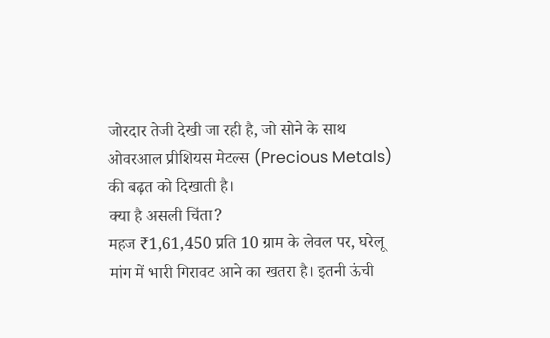जोरदार तेजी देखी जा रही है, जो सोने के साथ ओवरआल प्रीशियस मेटल्स (Precious Metals) की बढ़त को दिखाती है।
क्या है असली चिंता?
महज ₹1,61,450 प्रति 10 ग्राम के लेवल पर, घरेलू मांग में भारी गिरावट आने का खतरा है। इतनी ऊंची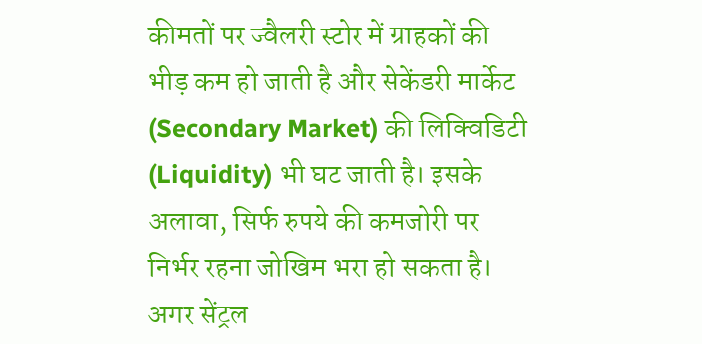कीमतों पर ज्वैलरी स्टोर में ग्राहकों की भीड़ कम हो जाती है और सेकेंडरी मार्केट (Secondary Market) की लिक्विडिटी (Liquidity) भी घट जाती है। इसके अलावा, सिर्फ रुपये की कमजोरी पर निर्भर रहना जोखिम भरा हो सकता है। अगर सेंट्रल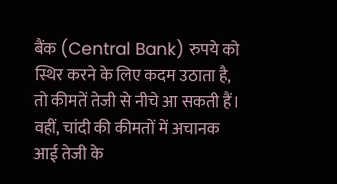बैंक (Central Bank) रुपये को स्थिर करने के लिए कदम उठाता है, तो कीमतें तेजी से नीचे आ सकती हैं। वहीं, चांदी की कीमतों में अचानक आई तेजी के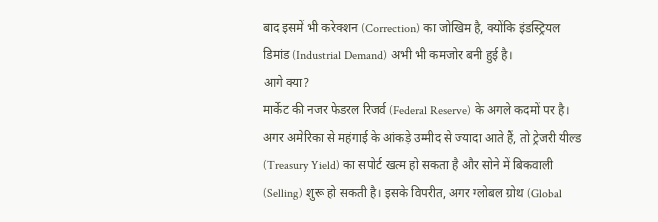बाद इसमें भी करेक्शन (Correction) का जोखिम है, क्योंकि इंडस्ट्रियल डिमांड (Industrial Demand) अभी भी कमजोर बनी हुई है।
आगे क्या?
मार्केट की नजर फेडरल रिजर्व (Federal Reserve) के अगले कदमों पर है। अगर अमेरिका से महंगाई के आंकड़े उम्मीद से ज्यादा आते हैं, तो ट्रेजरी यील्ड (Treasury Yield) का सपोर्ट खत्म हो सकता है और सोने में बिकवाली (Selling) शुरू हो सकती है। इसके विपरीत, अगर ग्लोबल ग्रोथ (Global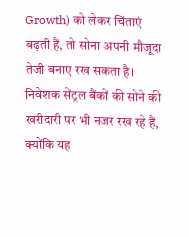Growth) को लेकर चिंताएं बढ़ती हैं, तो सोना अपनी मौजूदा तेजी बनाए रख सकता है। निवेशक सेंट्रल बैंकों की सोने की खरीदारी पर भी नजर रख रहे हैं, क्योंकि यह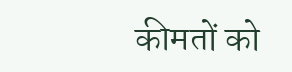कीमतों को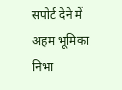सपोर्ट देने में अहम भूमिका निभा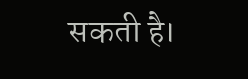सकती है।